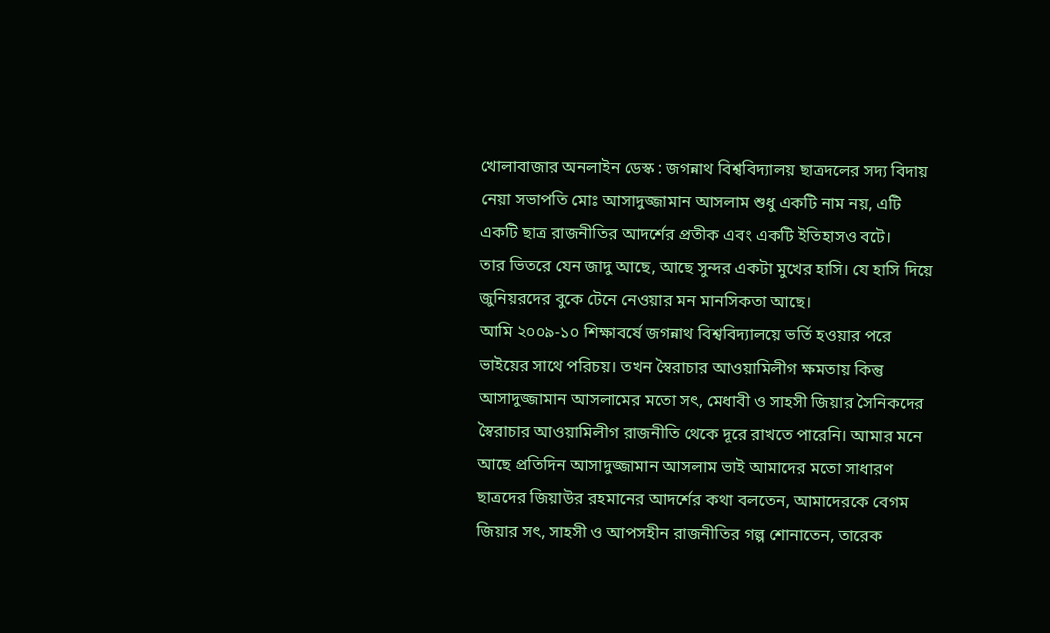খোলাবাজার অনলাইন ডেস্ক : জগন্নাথ বিশ্ববিদ্যালয় ছাত্রদলের সদ্য বিদায় নেয়া সভাপতি মোঃ আসাদুজ্জামান আসলাম শুধু একটি নাম নয়, এটি একটি ছাত্র রাজনীতির আদর্শের প্রতীক এবং একটি ইতিহাসও বটে।
তার ভিতরে যেন জাদু আছে, আছে সুন্দর একটা মুখের হাসি। যে হাসি দিয়ে জুনিয়রদের বুকে টেনে নেওয়ার মন মানসিকতা আছে।
আমি ২০০৯-১০ শিক্ষাবর্ষে জগন্নাথ বিশ্ববিদ্যালয়ে ভর্তি হওয়ার পরে ভাইয়ের সাথে পরিচয়। তখন স্বৈরাচার আওয়ামিলীগ ক্ষমতায় কিন্তু আসাদুজ্জামান আসলামের মতো সৎ, মেধাবী ও সাহসী জিয়ার সৈনিকদের স্বৈরাচার আওয়ামিলীগ রাজনীতি থেকে দূরে রাখতে পারেনি। আমার মনে আছে প্রতিদিন আসাদুজ্জামান আসলাম ভাই আমাদের মতো সাধারণ ছাত্রদের জিয়াউর রহমানের আদর্শের কথা বলতেন, আমাদেরকে বেগম জিয়ার সৎ, সাহসী ও আপসহীন রাজনীতির গল্প শোনাতেন, তারেক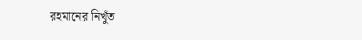রহমানের নিখুঁত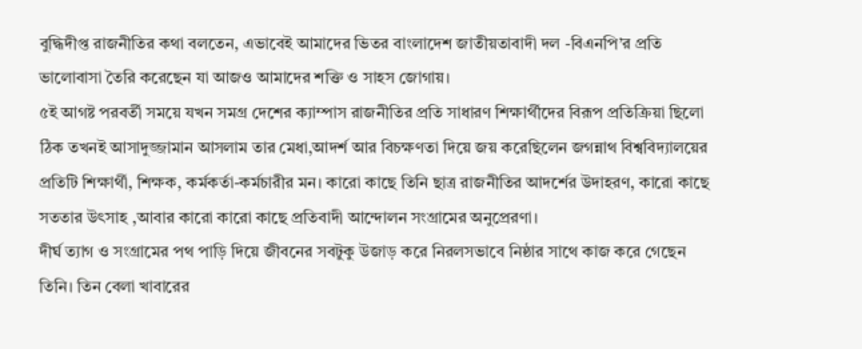বুদ্ধিদীপ্ত রাজনীতির কথা বলতেন, এভাবেই আমাদের ভিতর বাংলাদেশ জাতীয়তাবাদী দল -বিএনপি’র প্রতি ভালোবাসা তৈরি করেছেন যা আজও আমাদের শক্তি ও সাহস জোগায়।
৫ই আগষ্ট পরবর্তী সময়ে যখন সমগ্র দেশের ক্যাম্পাস রাজনীতির প্রতি সাধারণ শিক্ষার্থীদের বিরূপ প্রতিক্রিয়া ছিলো ঠিক তখনই আসাদুজ্জামান আসলাম তার মেধা,আদর্শ আর বিচক্ষণতা দিয়ে জয় করেছিলেন জগন্নাথ বিশ্ববিদ্যালয়ের প্রতিটি শিক্ষার্থী, শিক্ষক, কর্মকর্তা-কর্মচারীর মন। কারো কাছে তিনি ছাত্র রাজনীতির আদর্শের উদাহরণ, কারো কাছে সততার উৎসাহ ,আবার কারো কারো কাছে প্রতিবাদী আন্দোলন সংগ্রামের অনুপ্রেরণা।
দীর্ঘ ত্যাগ ও সংগ্রামের পথ পাড়ি দিয়ে জীবনের সবটুকু উজাড় করে নিরলসভাবে নিষ্ঠার সাথে কাজ করে গেছেন তিনি। তিন বেলা খাবারের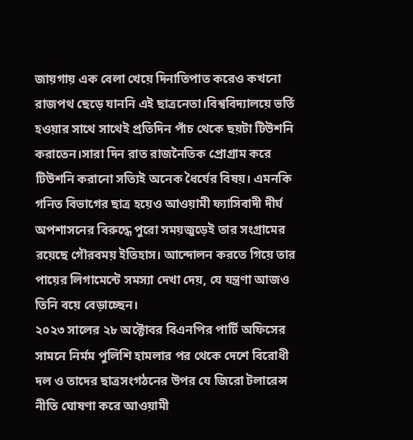জায়গায় এক বেলা খেয়ে দিনাতিপাত করেও কখনো রাজপথ ছেড়ে যাননি এই ছাত্রনেতা।বিশ্ববিদ্যালয়ে ভর্তি হওয়ার সাথে সাথেই প্রতিদিন পাঁচ থেকে ছয়টা টিউশনি করাতেন।সারা দিন রাত রাজনৈতিক প্রোগ্রাম করে টিউশনি করানো সত্যিই অনেক ধৈর্যের বিষয়। এমনকি গনিত বিভাগের ছাত্র হয়েও আওয়ামী ফ্যাসিবাদী দীর্ঘ অপশাসনের বিরুদ্ধে পুরো সময়জুড়েই তার সংগ্রামের রয়েছে গৌরবময় ইতিহাস। আন্দোলন করতে গিয়ে তার পায়ের লিগামেন্টে সমস্যা দেখা দেয়, যে যন্ত্রণা আজও তিনি বয়ে বেড়াচ্ছেন।
২০২৩ সালের ২৮ অক্টোবর বিএনপির পার্টি অফিসের সামনে নির্মম পুলিশি হামলার পর থেকে দেশে বিরোধী দল ও তাদের ছাত্রসংগঠনের উপর যে জিরো টলারেন্স নীতি ঘোষণা করে আওয়ামী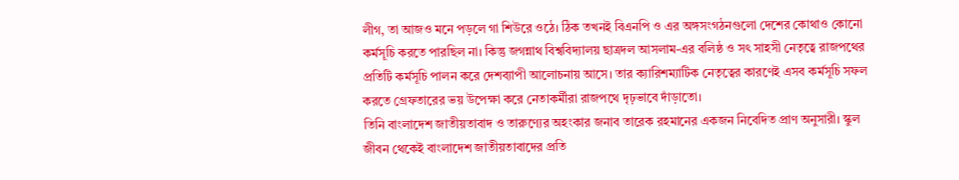লীগ, তা আজও মনে পড়লে গা শিউরে ওঠে। ঠিক তখনই বিএনপি ও এর অঙ্গসংগঠনগুলো দেশের কোথাও কোনো কর্মসূচি করতে পারছিল না। কিন্তু জগন্নাথ বিশ্ববিদ্যালয় ছাত্রদল আসলাম-এর বলিষ্ঠ ও সৎ সাহসী নেতৃত্বে রাজপথের প্রতিটি কর্মসূচি পালন করে দেশব্যাপী আলোচনায় আসে। তার ক্যারিশম্যাটিক নেতৃত্বের কারণেই এসব কর্মসূচি সফল করতে গ্রেফতারের ভয় উপেক্ষা করে নেতাকর্মীরা রাজপথে দৃঢ়ভাবে দাঁড়াতো।
তিনি বাংলাদেশ জাতীয়তাবাদ ও তারুণ্যের অহংকার জনাব তারেক রহমানের একজন নিবেদিত প্রাণ অনুসারী। স্কুল জীবন থেকেই বাংলাদেশ জাতীয়তাবাদের প্রতি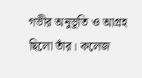গভীর অনুভূতি ও আগ্রহ ছিলো তাঁর। কলেজ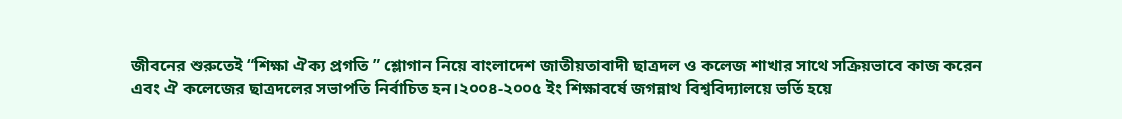জীবনের শুরুতেই “শিক্ষা ঐক্য প্রগতি ” শ্লোগান নিয়ে বাংলাদেশ জাতীয়তাবাদী ছাত্রদল ও কলেজ শাখার সাথে সক্রিয়ভাবে কাজ করেন এবং ঐ কলেজের ছাত্রদলের সভাপতি নির্বাচিত হন।২০০৪-২০০৫ ইং শিক্ষাবর্ষে জগন্নাথ বিশ্ববিদ্যালয়ে ভর্তি হয়ে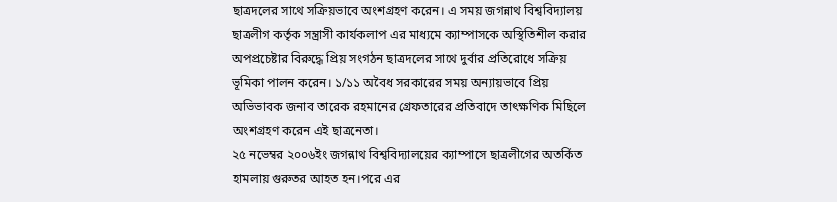ছাত্রদলের সাথে সক্রিয়ভাবে অংশগ্রহণ করেন। এ সময় জগন্নাথ বিশ্ববিদ্যালয় ছাত্রলীগ কর্তৃক সন্ত্রাসী কার্যকলাপ এর মাধ্যমে ক্যাম্পাসকে অস্থিতিশীল করার অপপ্রচেষ্টার বিরুদ্ধে প্রিয় সংগঠন ছাত্রদলের সাথে দুর্বার প্রতিরোধে সক্রিয় ভূমিকা পালন করেন। ১/১১ অবৈধ সরকারের সময় অন্যায়ভাবে প্রিয় অভিভাবক জনাব তারেক রহমানের গ্রেফতারের প্রতিবাদে তাৎক্ষণিক মিছিলে অংশগ্রহণ করেন এই ছাত্রনেতা।
২৫ নভেম্বর ২০০৬ইং জগন্নাথ বিশ্ববিদ্যালয়ের ক্যাম্পাসে ছাত্রলীগের অতর্কিত হামলায় গুরুতর আহত হন।পরে এর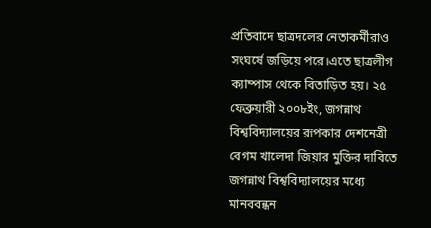প্রতিবাদে ছাত্রদলের নেতাকর্মীরাও সংঘর্ষে জড়িয়ে পরে।এতে ছাত্রলীগ ক্যাম্পাস থেকে বিতাড়িত হয়। ২৫ ফেব্রুয়ারী ২০০৮ইং, জগন্নাথ বিশ্ববিদ্যালয়ের রূপকার দেশনেত্রী বেগম খালেদা জিয়ার মুক্তির দাবিতে জগন্নাথ বিশ্ববিদ্যালয়ের মধ্যে মানববন্ধন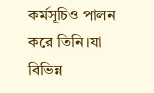কর্মসূচিও পালন করে তিনি।যা বিভিন্ন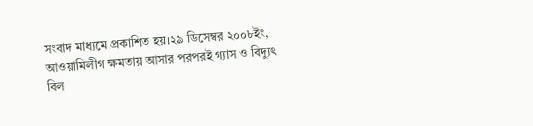সংবাদ মাধ্যমে প্রকাশিত হয়।২৯ ডিসেম্বর ২০০৮ইং, আওয়ামিলীগ ক্ষমতায় আসার পরপরই গ্যাস ও বিদ্যুৎ বিল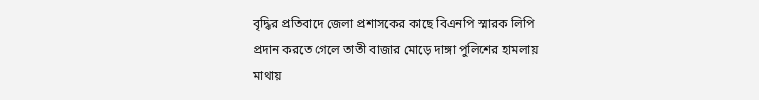বৃদ্ধির প্রতিবাদে জেলা প্রশাসকের কাছে বিএনপি স্মারক লিপি প্রদান করতে গেলে তাতী বাজার মোড়ে দাঙ্গা পুলিশের হামলায় মাথায়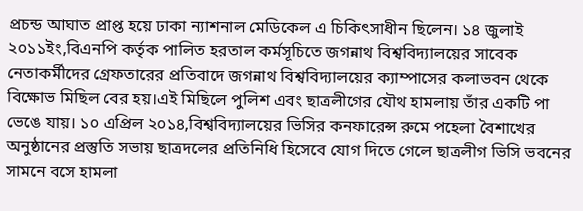প্রচন্ড আঘাত প্রাপ্ত হয়ে ঢাকা ন্যাশনাল মেডিকেল এ চিকিৎসাধীন ছিলেন। ১৪ জুলাই ২০১১ইং,বিএনপি কর্তৃক পালিত হরতাল কর্মসূচিতে জগন্নাথ বিশ্ববিদ্যালয়ের সাবেক নেতাকর্মীদের গ্রেফতারের প্রতিবাদে জগন্নাথ বিশ্ববিদ্যালয়ের ক্যাম্পাসের কলাভবন থেকে বিক্ষোভ মিছিল বের হয়।এই মিছিলে পুলিশ এবং ছাত্রলীগের যৌথ হামলায় তাঁর একটি পা ভেঙে যায়। ১০ এপ্রিল ২০১৪,বিশ্ববিদ্যালয়ের ভিসির কনফারেন্স রুমে পহেলা বৈশাখের অনুষ্ঠানের প্রস্তুতি সভায় ছাত্রদলের প্রতিনিধি হিসেবে যোগ দিতে গেলে ছাত্রলীগ ভিসি ভবনের সামনে বসে হামলা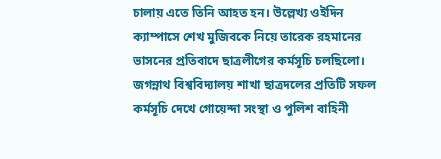চালায় এতে তিনি আহত হন। উল্লেখ্য ওইদিন ক্যাম্পাসে শেখ মুজিবকে নিয়ে তারেক রহমানের ভাসনের প্রতিবাদে ছাত্রলীগের কর্মসূচি চলছিলো।
জগন্নাথ বিশ্ববিদ্যালয় শাখা ছাত্রদলের প্রতিটি সফল কর্মসূচি দেখে গোয়েন্দা সংস্থা ও পুলিশ বাহিনী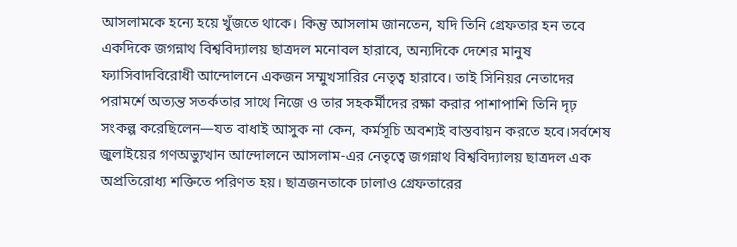আসলামকে হন্যে হয়ে খুঁজতে থাকে। কিন্তু আসলাম জানতেন, যদি তিনি গ্রেফতার হন তবে একদিকে জগন্নাথ বিশ্ববিদ্যালয় ছাত্রদল মনোবল হারাবে, অন্যদিকে দেশের মানুষ ফ্যাসিবাদবিরোধী আন্দোলনে একজন সম্মুখসারির নেতৃত্ব হারাবে। তাই সিনিয়র নেতাদের পরামর্শে অত্যন্ত সতর্কতার সাথে নিজে ও তার সহকর্মীদের রক্ষা করার পাশাপাশি তিনি দৃঢ় সংকল্প করেছিলেন—যত বাধাই আসুক না কেন, কর্মসূচি অবশ্যই বাস্তবায়ন করতে হবে।সর্বশেষ জুলাইয়ের গণঅভ্যুত্থান আন্দোলনে আসলাম-এর নেতৃত্বে জগন্নাথ বিশ্ববিদ্যালয় ছাত্রদল এক অপ্রতিরোধ্য শক্তিতে পরিণত হয়। ছাত্রজনতাকে ঢালাও গ্রেফতারের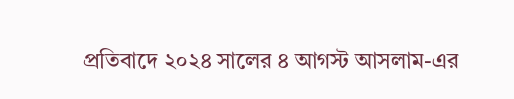প্রতিবাদে ২০২৪ সালের ৪ আগস্ট আসলাম-এর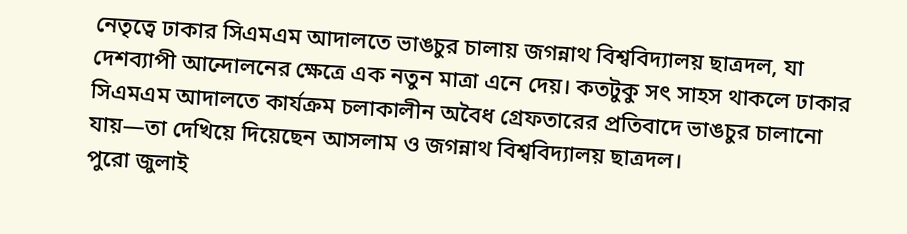নেতৃত্বে ঢাকার সিএমএম আদালতে ভাঙচুর চালায় জগন্নাথ বিশ্ববিদ্যালয় ছাত্রদল, যা দেশব্যাপী আন্দোলনের ক্ষেত্রে এক নতুন মাত্রা এনে দেয়। কতটুকু সৎ সাহস থাকলে ঢাকার সিএমএম আদালতে কার্যক্রম চলাকালীন অবৈধ গ্রেফতারের প্রতিবাদে ভাঙচুর চালানো যায়—তা দেখিয়ে দিয়েছেন আসলাম ও জগন্নাথ বিশ্ববিদ্যালয় ছাত্রদল।
পুরো জুলাই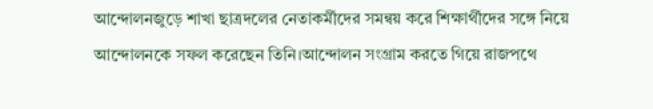আন্দোলনজুড়ে শাখা ছাত্রদলের নেতাকর্মীদের সমন্বয় করে শিক্ষার্থীদের সঙ্গে নিয়ে আন্দোলনকে সফল করেছেন তিনি।আন্দোলন সংগ্রাম করতে গিয়ে রাজপথে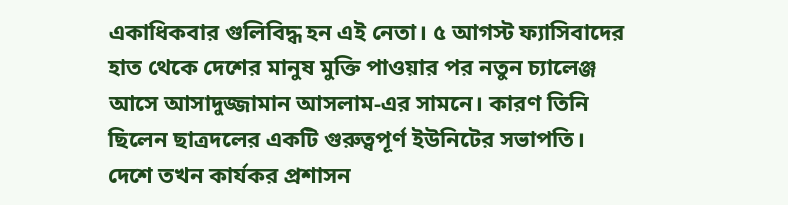একাধিকবার গুলিবিদ্ধ হন এই নেতা। ৫ আগস্ট ফ্যাসিবাদের হাত থেকে দেশের মানুষ মুক্তি পাওয়ার পর নতুন চ্যালেঞ্জ আসে আসাদুজ্জামান আসলাম-এর সামনে। কারণ তিনি ছিলেন ছাত্রদলের একটি গুরুত্বপূর্ণ ইউনিটের সভাপতি। দেশে তখন কার্যকর প্রশাসন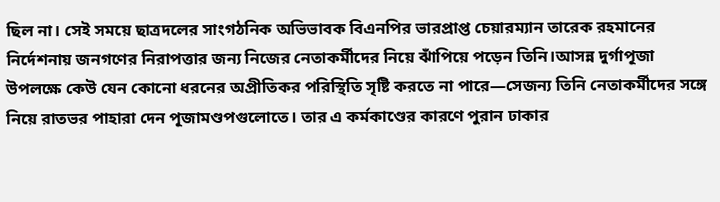ছিল না। সেই সময়ে ছাত্রদলের সাংগঠনিক অভিভাবক বিএনপির ভারপ্রাপ্ত চেয়ারম্যান তারেক রহমানের নির্দেশনায় জনগণের নিরাপত্তার জন্য নিজের নেতাকর্মীদের নিয়ে ঝাঁপিয়ে পড়েন তিনি।আসন্ন দুর্গাপূজা উপলক্ষে কেউ যেন কোনো ধরনের অপ্রীতিকর পরিস্থিতি সৃষ্টি করতে না পারে—সেজন্য তিনি নেতাকর্মীদের সঙ্গে নিয়ে রাতভর পাহারা দেন পূজামণ্ডপগুলোতে। তার এ কর্মকাণ্ডের কারণে পুরান ঢাকার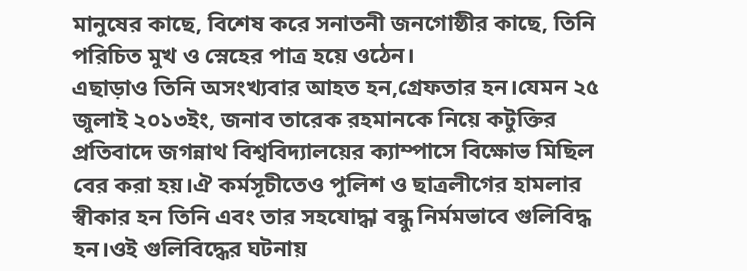মানুষের কাছে, বিশেষ করে সনাতনী জনগোষ্ঠীর কাছে, তিনি পরিচিত মুখ ও স্নেহের পাত্র হয়ে ওঠেন।
এছাড়াও তিনি অসংখ্যবার আহত হন,গ্রেফতার হন।যেমন ২৫ জুলাই ২০১৩ইং, জনাব তারেক রহমানকে নিয়ে কটুক্তির প্রতিবাদে জগন্নাথ বিশ্ববিদ্যালয়ের ক্যাম্পাসে বিক্ষোভ মিছিল বের করা হয়।ঐ কর্মসূচীতেও পুলিশ ও ছাত্রলীগের হামলার স্বীকার হন তিনি এবং তার সহযোদ্ধা বন্ধু নির্মমভাবে গুলিবিদ্ধ হন।ওই গুলিবিদ্ধের ঘটনায়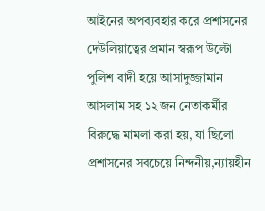আইনের অপব্যবহার করে প্রশাসনের দেউলিয়াত্বের প্রমান স্বরূপ উল্টো পুলিশ বাদী হয়ে আসাদুজ্জামান আসলাম সহ ১২ জন নেতাকর্মীর বিরুদ্ধে মামলা করা হয়, যা ছিলো প্রশাসনের সবচেয়ে নিন্দনীয়,ন্যায়হীন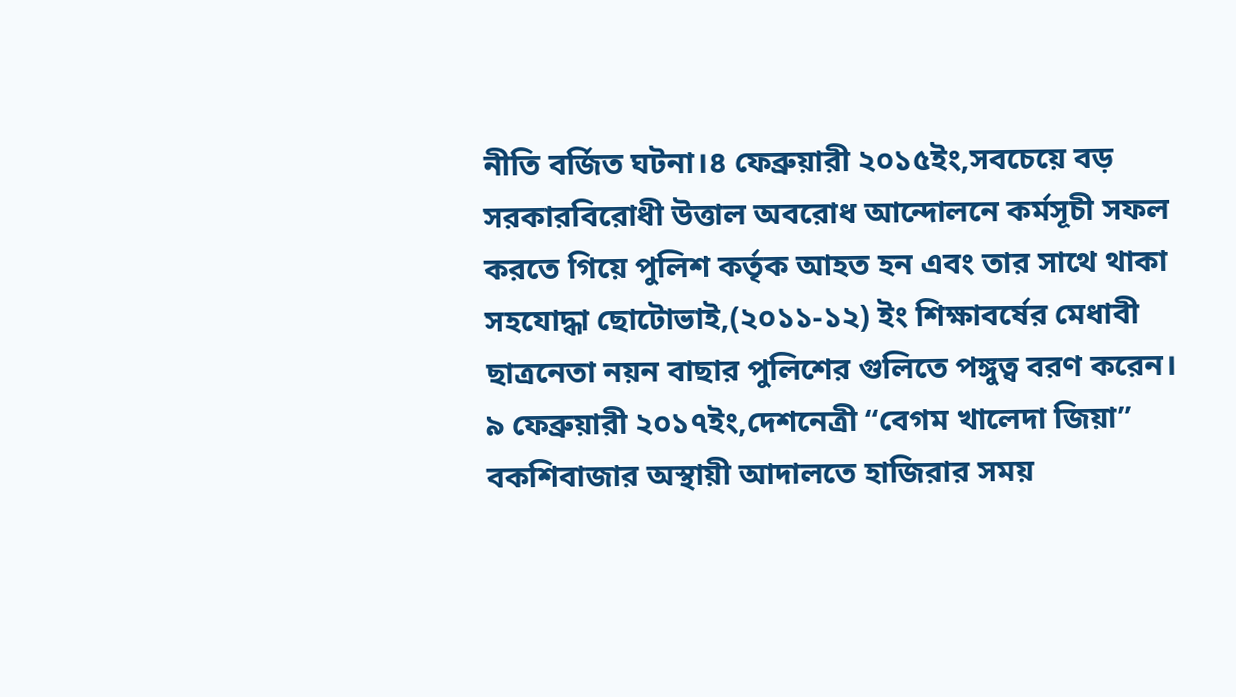নীতি বর্জিত ঘটনা।৪ ফেব্রুয়ারী ২০১৫ইং,সবচেয়ে বড় সরকারবিরোধী উত্তাল অবরোধ আন্দোলনে কর্মসূচী সফল করতে গিয়ে পুলিশ কর্তৃক আহত হন এবং তার সাথে থাকা সহযোদ্ধা ছোটোভাই,(২০১১-১২) ইং শিক্ষাবর্ষের মেধাবী ছাত্রনেতা নয়ন বাছার পুলিশের গুলিতে পঙ্গুত্ব বরণ করেন। ৯ ফেব্রুয়ারী ২০১৭ইং,দেশনেত্রী “বেগম খালেদা জিয়া” বকশিবাজার অস্থায়ী আদালতে হাজিরার সময়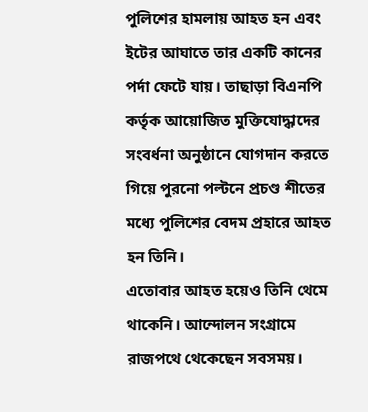পুলিশের হামলায় আহত হন এবং ইটের আঘাতে তার একটি কানের পর্দা ফেটে যায়। তাছাড়া বিএনপি কর্তৃক আয়োজিত মুক্তিযোদ্ধাদের সংবর্ধনা অনুষ্ঠানে যোগদান করতে গিয়ে পুরনো পল্টনে প্রচণ্ড শীতের মধ্যে পুলিশের বেদম প্রহারে আহত হন তিনি।
এতোবার আহত হয়েও তিনি থেমে থাকেনি। আন্দোলন সংগ্রামে রাজপথে থেকেছেন সবসময়।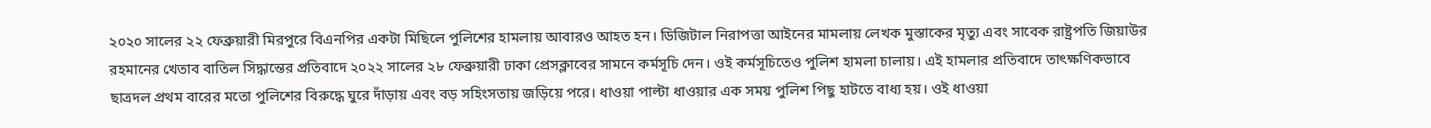২০২০ সালের ২২ ফেব্রুয়ারী মিরপুরে বিএনপির একটা মিছিলে পুলিশের হামলায় আবারও আহত হন। ডিজিটাল নিরাপত্তা আইনের মামলায় লেখক মুস্তাকের মৃত্যু এবং সাবেক রাষ্ট্রপতি জিয়াউর রহমানের খেতাব বাতিল সিদ্ধান্তের প্রতিবাদে ২০২২ সালের ২৮ ফেব্রুয়ারী ঢাকা প্রেসক্লাবের সামনে কর্মসূচি দেন। ওই কর্মসূচিতেও পুলিশ হামলা চালায়। এই হামলার প্রতিবাদে তাৎক্ষণিকভাবে ছাত্রদল প্রথম বারের মতো পুলিশের বিরুদ্ধে ঘুরে দাঁড়ায় এবং বড় সহিংসতায় জড়িয়ে পরে। ধাওয়া পাল্টা ধাওয়ার এক সময় পুলিশ পিছু হাটতে বাধ্য হয়। ওই ধাওয়া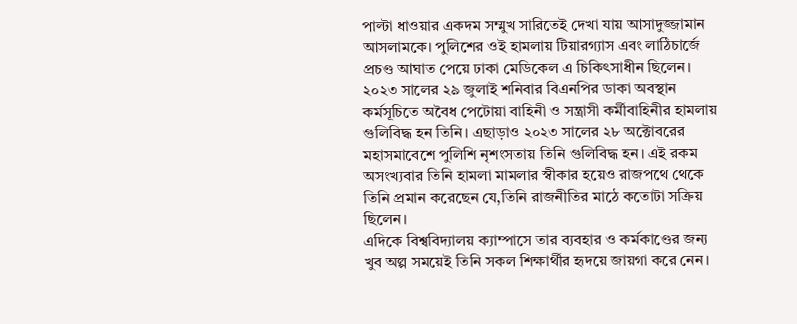পাল্টা ধাওয়ার একদম সম্মুখ সারিতেই দেখা যায় আসাদুজ্জামান আসলামকে। পুলিশের ওই হামলায় টিয়ারগ্যাস এবং লাঠিচার্জে প্রচণ্ড আঘাত পেয়ে ঢাকা মেডিকেল এ চিকিৎসাধীন ছিলেন। ২০২৩ সালের ২৯ জুলাই শনিবার বিএনপির ডাকা অবস্থান কর্মসূচিতে অবৈধ পেটোয়া বাহিনী ও সন্ত্রাসী কর্মীবাহিনীর হামলায় গুলিবিদ্ধ হন তিনি। এছাড়াও ২০২৩ সালের ২৮ অক্টোবরের মহাসমাবেশে পুলিশি নৃশংসতায় তিনি গুলিবিদ্ধ হন। এই রকম অসংখ্যবার তিনি হামলা মামলার স্বীকার হয়েও রাজপথে থেকে তিনি প্রমান করেছেন যে,তিনি রাজনীতির মাঠে কতোটা সক্রিয় ছিলেন।
এদিকে বিশ্ববিদ্যালয় ক্যাম্পাসে তার ব্যবহার ও কর্মকাণ্ডের জন্য খুব অল্প সময়েই তিনি সকল শিক্ষার্থীর হৃদয়ে জায়গা করে নেন।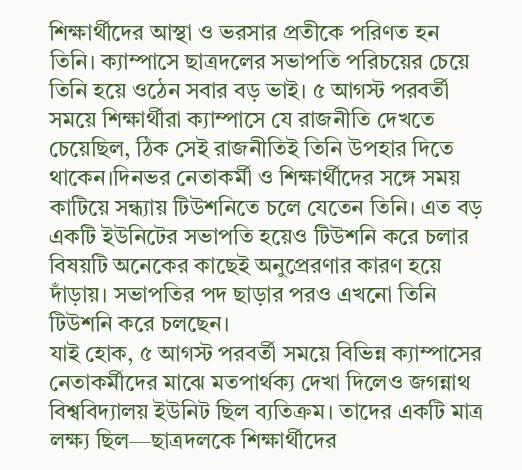শিক্ষার্থীদের আস্থা ও ভরসার প্রতীকে পরিণত হন তিনি। ক্যাম্পাসে ছাত্রদলের সভাপতি পরিচয়ের চেয়ে তিনি হয়ে ওঠেন সবার বড় ভাই। ৫ আগস্ট পরবর্তী সময়ে শিক্ষার্থীরা ক্যাম্পাসে যে রাজনীতি দেখতে চেয়েছিল, ঠিক সেই রাজনীতিই তিনি উপহার দিতে থাকেন।দিনভর নেতাকর্মী ও শিক্ষার্থীদের সঙ্গে সময় কাটিয়ে সন্ধ্যায় টিউশনিতে চলে যেতেন তিনি। এত বড় একটি ইউনিটের সভাপতি হয়েও টিউশনি করে চলার বিষয়টি অনেকের কাছেই অনুপ্রেরণার কারণ হয়ে দাঁড়ায়। সভাপতির পদ ছাড়ার পরও এখনো তিনি টিউশনি করে চলছেন।
যাই হোক, ৫ আগস্ট পরবর্তী সময়ে বিভিন্ন ক্যাম্পাসের নেতাকর্মীদের মাঝে মতপার্থক্য দেখা দিলেও জগন্নাথ বিশ্ববিদ্যালয় ইউনিট ছিল ব্যতিক্রম। তাদের একটি মাত্র লক্ষ্য ছিল—ছাত্রদলকে শিক্ষার্থীদের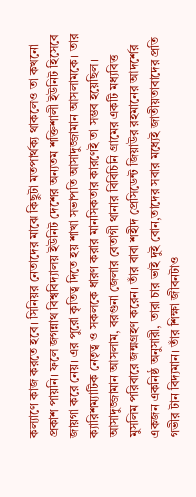কল্যাণে কাজ করতে হবে। সিনিয়র নেতাদের মাঝে কিছুটা মতপার্থক্য থাকলেও তা কখনো প্রকাশ পায়নি। ফলে জগন্নাথ বিশ্ববিদ্যালয় ইউনিট দেশের অন্যতম শক্তিশালী ইউনিট হিসেবে জায়গা করে নেয়। এর পুরো কৃতিত্ব দিতে হয় শাখা সভাপতি আসাদুজ্জামান আসলামকে। তার ক্যারিশম্যাটিক নেতৃত্ব ও সকলকে ধারণ করার মানসিকতার কারণেই তা সম্ভব হয়েছিল।
আসাদুজ্জামান আসলাম, বরগুনা জেলার বেতাগী থানার বিবিচিনি গ্রামের একটি মধ্যবিত্ত মুসলিম পরিবারে জন্মগ্রহণ করেন। তাঁর বাবা শহীদ প্রেসিডেন্ট জিয়াউর রহমানের আদর্শের একজন একনিষ্ঠ অনুসারী, তারা চার ভাই দুই বোন,তাদের সবার মধ্যেই জাতীয়তাবাদের প্রতি গভীর টান বিদ্যমান। তাঁর শিক্ষা জীবনটাও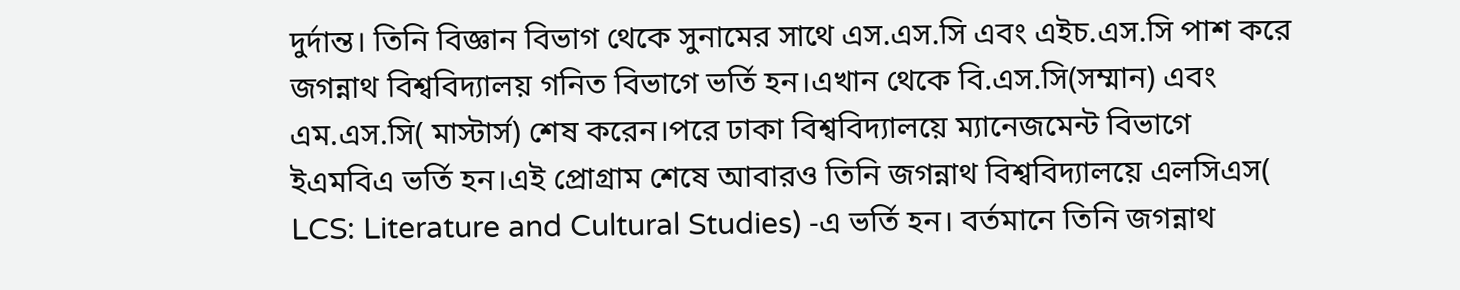দুর্দান্ত। তিনি বিজ্ঞান বিভাগ থেকে সুনামের সাথে এস.এস.সি এবং এইচ.এস.সি পাশ করে জগন্নাথ বিশ্ববিদ্যালয় গনিত বিভাগে ভর্তি হন।এখান থেকে বি.এস.সি(সম্মান) এবং এম.এস.সি( মাস্টার্স) শেষ করেন।পরে ঢাকা বিশ্ববিদ্যালয়ে ম্যানেজমেন্ট বিভাগে ইএমবিএ ভর্তি হন।এই প্রোগ্রাম শেষে আবারও তিনি জগন্নাথ বিশ্ববিদ্যালয়ে এলসিএস( LCS: Literature and Cultural Studies) -এ ভর্তি হন। বর্তমানে তিনি জগন্নাথ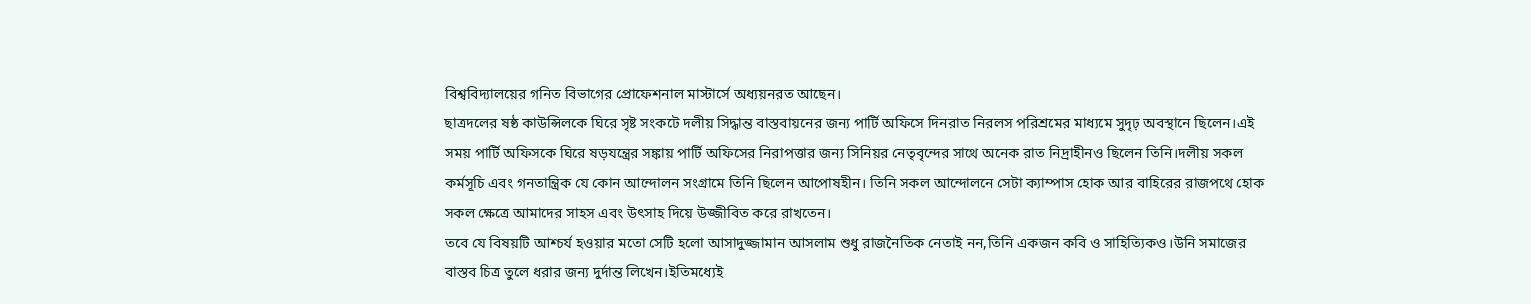বিশ্ববিদ্যালয়ের গনিত বিভাগের প্রোফেশনাল মাস্টার্সে অধ্যয়নরত আছেন।
ছাত্রদলের ষষ্ঠ কাউন্সিলকে ঘিরে সৃষ্ট সংকটে দলীয় সিদ্ধান্ত বাস্তবায়নের জন্য পার্টি অফিসে দিনরাত নিরলস পরিশ্রমের মাধ্যমে সুদৃঢ় অবস্থানে ছিলেন।এই সময় পার্টি অফিসকে ঘিরে ষড়যন্ত্রের সঙ্কায় পার্টি অফিসের নিরাপত্তার জন্য সিনিয়র নেতৃবৃন্দের সাথে অনেক রাত নিদ্রাহীনও ছিলেন তিনি।দলীয় সকল কর্মসূচি এবং গনতান্ত্রিক যে কোন আন্দোলন সংগ্রামে তিনি ছিলেন আপোষহীন। তিনি সকল আন্দোলনে সেটা ক্যাম্পাস হোক আর বাহিরের রাজপথে হোক সকল ক্ষেত্রে আমাদের সাহস এবং উৎসাহ দিয়ে উজ্জীবিত করে রাখতেন।
তবে যে বিষয়টি আশ্চর্য হওয়ার মতো সেটি হলো আসাদুজ্জামান আসলাম শুধু রাজনৈতিক নেতাই নন,তিনি একজন কবি ও সাহিত্যিকও।উনি সমাজের বাস্তব চিত্র তুলে ধরার জন্য দুর্দান্ত লিখেন।ইতিমধ্যেই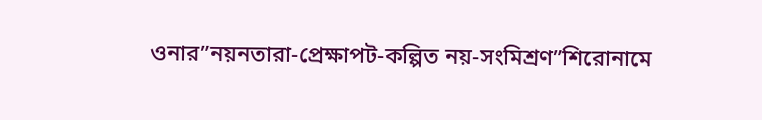ওনার”নয়নতারা-প্রেক্ষাপট-কল্পিত নয়-সংমিশ্রণ”শিরোনামে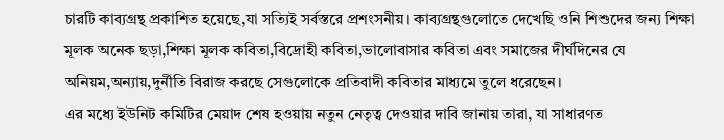চারটি কাব্যগ্রন্থ প্রকাশিত হয়েছে,যা সত্যিই সর্বস্তরে প্রশংসনীয়। কাব্যগ্রন্থগুলোতে দেখেছি ওনি শিশুদের জন্য শিক্ষা মূলক অনেক ছড়া,শিক্ষা মূলক কবিতা,বিদ্রোহী কবিতা,ভালোবাসার কবিতা এবং সমাজের দীর্ঘদিনের যে অনিয়ম,অন্যায়,দুর্নীতি বিরাজ করছে সেগুলোকে প্রতিবাদী কবিতার মাধ্যমে তুলে ধরেছেন।
এর মধ্যে ইউনিট কমিটির মেয়াদ শেষ হওয়ায় নতুন নেতৃত্ব দেওয়ার দাবি জানায় তারা, যা সাধারণত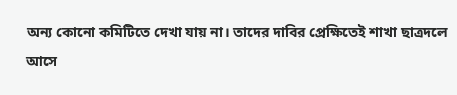অন্য কোনো কমিটিতে দেখা যায় না। তাদের দাবির প্রেক্ষিতেই শাখা ছাত্রদলে আসে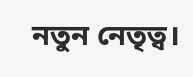নতুন নেতৃত্ব।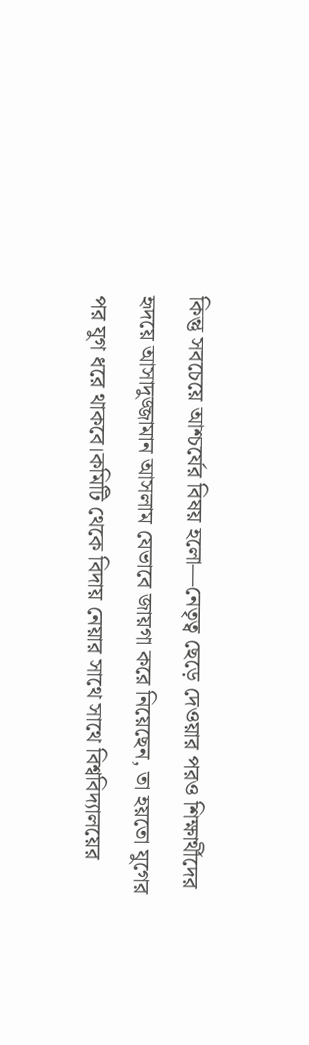কিন্তু সবচেয়ে আশ্চর্যের বিষয় হলো—নেতৃত্ব ছেড়ে দেওয়ার পরও শিক্ষার্থীদের হৃদয়ে আসাদুজ্জামান আসলাম যেভাবে জায়গা করে নিয়েছেন, তা হয়তো যুগের পর যুগ ধরে থাকবে।কমিটি থেকে বিদায় নেয়ার সাথে সাথে বিশ্ববিদ্যালয়ের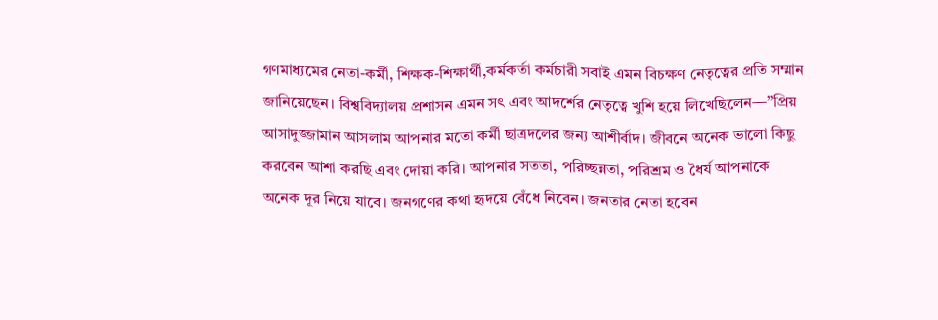গণমাধ্যমের নেতা-কর্মী, শিক্ষক-শিক্ষার্থী,কর্মকর্তা কর্মচারী সবাই এমন বিচক্ষণ নেতৃত্বের প্রতি সম্মান জানিয়েছেন। বিশ্ববিদ্যালয় প্রশাসন এমন সৎ এবং আদর্শের নেতৃত্বে খুশি হয়ে লিখেছিলেন—”প্রিয় আসাদুজ্জামান আসলাম আপনার মতো কর্মী ছাত্রদলের জন্য আশীর্বাদ। জীবনে অনেক ভালো কিছু করবেন আশা করছি এবং দোয়া করি। আপনার সততা, পরিচ্ছন্নতা, পরিশ্রম ও ধৈর্য আপনাকে অনেক দূর নিয়ে যাবে। জনগণের কথা হৃদয়ে বেঁধে নিবেন। জনতার নেতা হবেন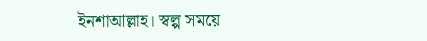ইনশাআল্লাহ। স্বল্প সময়ে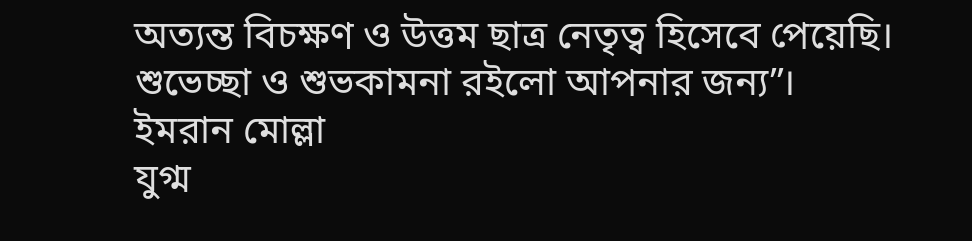অত্যন্ত বিচক্ষণ ও উত্তম ছাত্র নেতৃত্ব হিসেবে পেয়েছি। শুভেচ্ছা ও শুভকামনা রইলো আপনার জন্য”।
ইমরান মোল্লা
যুগ্ম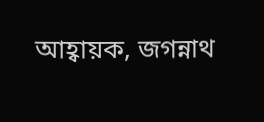আহ্বায়ক, জগন্নাথ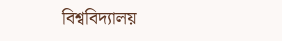বিশ্ববিদ্যালয়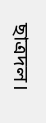ছাত্রদল।